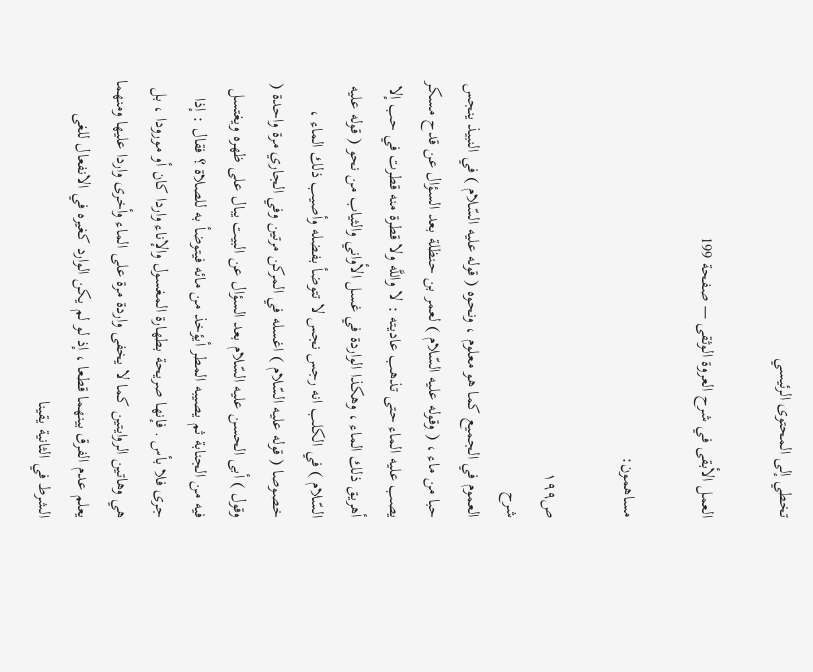تخطي إلى المحتوى الرئيسي

العمل الأبقى في شرح العروة الوثقى — صفحة 199

مساهمون:

ص١٩٩
شرح
العموم في الجميع كما هو معلوم ، ونحوه ( قوله عليه السّلام ) في النبيذ ينجس حبا من ماء ، ( وقوله عليه السّلام ) لعمر بن حنظلة بعد السؤال عن قدح مسكر يصب عليه الماء حتى تذهب عاديته : لا واللَّه ولا قطرة منه قطرت في حب إلا أهريق ذلك الماء ، وهكذا الواردة في غسل الأواني والثياب من نحو ( قوله عليه السّلام ) في الكلب انه رجس نجس لا تتوضأ بفضله وأصيب ذلك الماء ، خصوصا ( قوله عليه السّلام ) اغسله في المركن مرتين وفي الجاري مرة واحدة ( وقول ) أبى الحسن عليه السّلام بعد السؤال عن البيت يبال على ظهره ويغتسل فيه من الجنابة ثم يصيبه المطر أيؤخذ من مائه فيتوضأ به للصلاة ؟ فقال : إذا جرى فلا بأس . فإنها صريحة بطهارة المغسول والإناء واردا كان أو مورودا ، بل هي وهاتين الروايتين كما لا يخفى واردة مرة على الماء وأخرى واردا عليها ومنهما يعلم عدم الفرق بينهما قطعا ، إذ لو لم يكن الوارد كغيره في الانفعال للغى الشرط في الثانية يقينا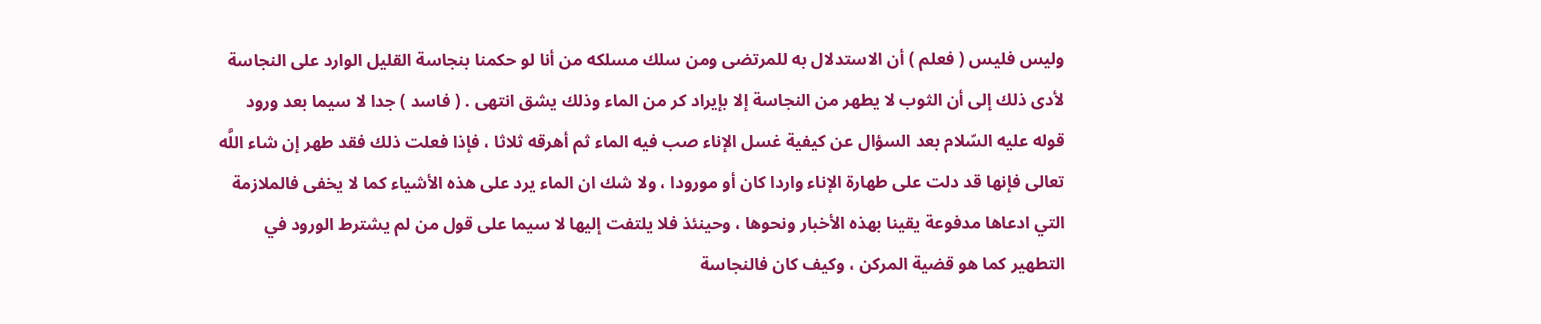وليس فليس ( فعلم ) أن الاستدلال به للمرتضى ومن سلك مسلكه من أنا لو حكمنا بنجاسة القليل الوارد على النجاسة لأدى ذلك إلى أن الثوب لا يطهر من النجاسة إلا بإيراد كر من الماء وذلك يشق انتهى . ( فاسد ) جدا لا سيما بعد ورود قوله عليه السّلام بعد السؤال عن كيفية غسل الإناء صب فيه الماء ثم أهرقه ثلاثا ، فإذا فعلت ذلك فقد طهر إن شاء اللَّه تعالى فإنها قد دلت على طهارة الإناء واردا كان أو مورودا ، ولا شك ان الماء يرد على هذه الأشياء كما لا يخفى فالملازمة التي ادعاها مدفوعة يقينا بهذه الأخبار ونحوها ، وحينئذ فلا يلتفت إليها لا سيما على قول من لم يشترط الورود في التطهير كما هو قضية المركن ، وكيف كان فالنجاسة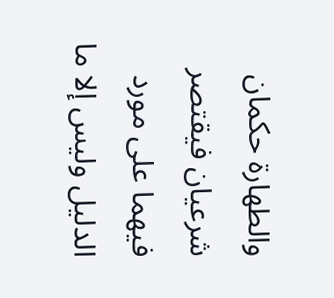والطهارة حكمان شرعيان فيقتصر فيهما على مورد الدليل وليس إلا ما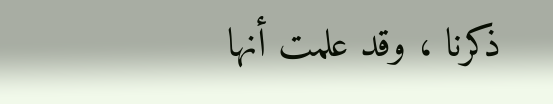ذكرنا ، وقد علمت أنها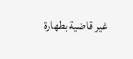غير قاضية بطهارة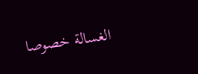الغسالة خصوصا